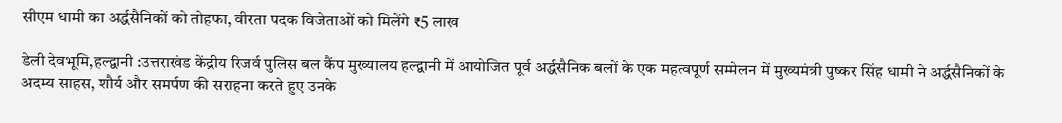सीएम धामी का अर्द्धसैनिकों को तोहफा, वीरता पदक विजेताओं को मिलेंगे ₹5 लाख

डेली देवभूमि,हल्द्वानी :उत्तराखंड केंद्रीय रिजर्व पुलिस बल कैंप मुख्यालय हल्द्वानी में आयोजित पूर्व अर्द्धसैनिक बलों के एक महत्वपूर्ण सम्मेलन में मुख्यमंत्री पुष्कर सिंह धामी ने अर्द्धसैनिकों के अदम्य साहस, शौर्य और समर्पण की सराहना करते हुए उनके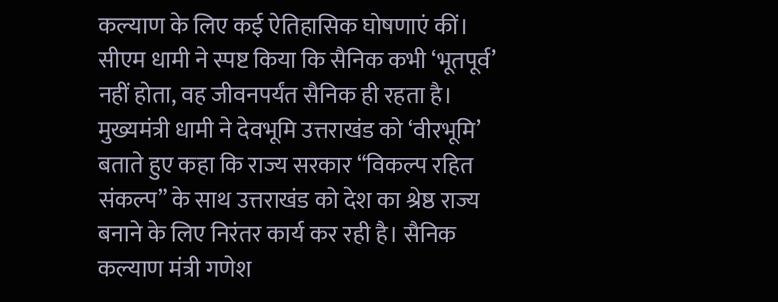कल्याण के लिए कई ऐतिहासिक घोषणाएं कीं। सीएम धामी ने स्पष्ट किया कि सैनिक कभी ‘भूतपूर्व’ नहीं होता, वह जीवनपर्यंत सैनिक ही रहता है। मुख्यमंत्री धामी ने देवभूमि उत्तराखंड को ‘वीरभूमि’ बताते हुए कहा कि राज्य सरकार “विकल्प रहित संकल्प” के साथ उत्तराखंड को देश का श्रेष्ठ राज्य बनाने के लिए निरंतर कार्य कर रही है। सैनिक कल्याण मंत्री गणेश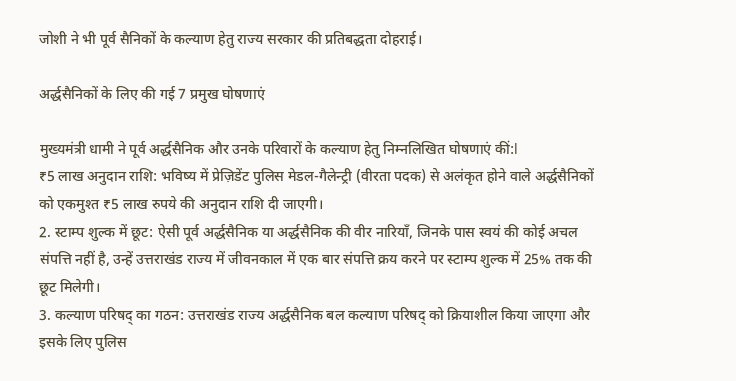जोशी ने भी पूर्व सैनिकों के कल्याण हेतु राज्य सरकार की प्रतिबद्धता दोहराई।

अर्द्धसैनिकों के लिए की गई 7 प्रमुख घोषणाएं

मुख्यमंत्री धामी ने पूर्व अर्द्धसैनिक और उनके परिवारों के कल्याण हेतु निम्नलिखित घोषणाएं कीं:l
₹5 लाख अनुदान राशि: भविष्य में प्रेज़िडेंट पुलिस मेडल-गैलेन्ट्री (वीरता पदक) से अलंकृत होने वाले अर्द्धसैनिकों को एकमुश्त ₹5 लाख रुपये की अनुदान राशि दी जाएगी।
2. स्टाम्प शुल्क में छूट: ऐसी पूर्व अर्द्धसैनिक या अर्द्धसैनिक की वीर नारियाँ, जिनके पास स्वयं की कोई अचल संपत्ति नहीं है, उन्हें उत्तराखंड राज्य में जीवनकाल में एक बार संपत्ति क्रय करने पर स्टाम्प शुल्क में 25% तक की छूट मिलेगी।
3. कल्याण परिषद् का गठन: उत्तराखंड राज्य अर्द्धसैनिक बल कल्याण परिषद् को क्रियाशील किया जाएगा और इसके लिए पुलिस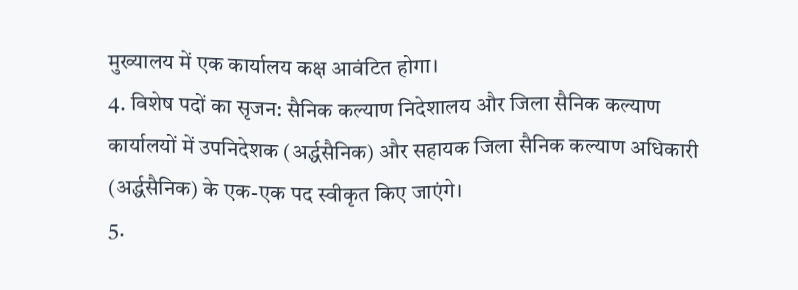मुख्यालय में एक कार्यालय कक्ष आवंटित होगा।
4. विशेष पदों का सृजन: सैनिक कल्याण निदेशालय और जिला सैनिक कल्याण कार्यालयों में उपनिदेशक (अर्द्धसैनिक) और सहायक जिला सैनिक कल्याण अधिकारी (अर्द्धसैनिक) के एक-एक पद स्वीकृत किए जाएंगे।
5.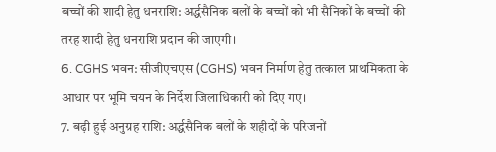बच्चों की शादी हेतु धनराशि: अर्द्धसैनिक बलों के बच्चों को भी सैनिकों के बच्चों की तरह शादी हेतु धनराशि प्रदान की जाएगी।
6. CGHS भवन: सीजीएचएस (CGHS) भवन निर्माण हेतु तत्काल प्राथमिकता के आधार पर भूमि चयन के निर्देश जिलाधिकारी को दिए गए।
7. बढ़ी हुई अनुग्रह राशि: अर्द्धसैनिक बलों के शहीदों के परिजनों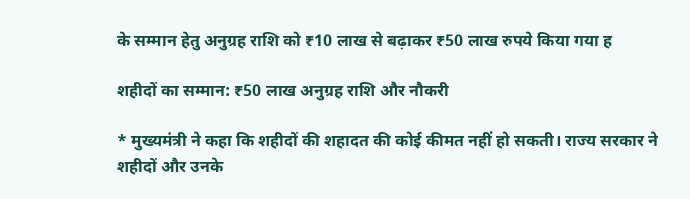के सम्मान हेतु अनुग्रह राशि को ₹10 लाख से बढ़ाकर ₹50 लाख रुपये किया गया ह

शहीदों का सम्मान: ₹50 लाख अनुग्रह राशि और नौकरी

* मुख्यमंत्री ने कहा कि शहीदों की शहादत की कोई कीमत नहीं हो सकती। राज्य सरकार ने शहीदों और उनके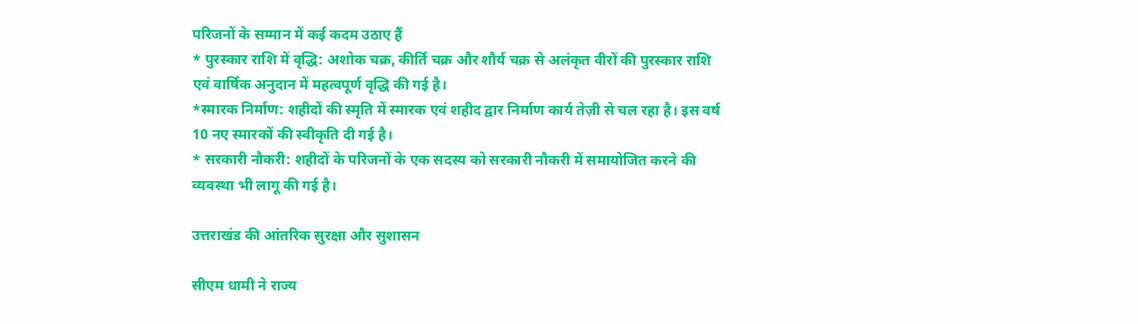परिजनों के सम्मान में कई कदम उठाए हैं
* पुरस्कार राशि में वृद्धि: अशोक चक्र, कीर्ति चक्र और शौर्य चक्र से अलंकृत वीरों की पुरस्कार राशि एवं वार्षिक अनुदान में महत्वपूर्ण वृद्धि की गई है।
*स्मारक निर्माण: शहीदों की स्मृति में स्मारक एवं शहीद द्वार निर्माण कार्य तेज़ी से चल रहा है। इस वर्ष 10 नए स्मारकों की स्वीकृति दी गई है।
* सरकारी नौकरी: शहीदों के परिजनों के एक सदस्य को सरकारी नौकरी में समायोजित करने की व्यवस्था भी लागू की गई है।

उत्तराखंड की आंतरिक सुरक्षा और सुशासन

सीएम धामी ने राज्य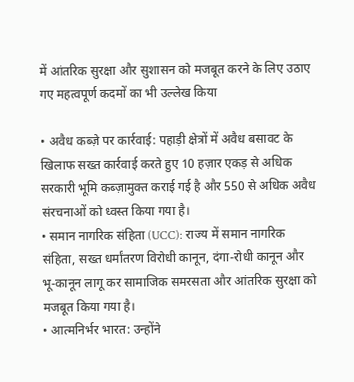में आंतरिक सुरक्षा और सुशासन को मजबूत करने के लिए उठाए गए महत्वपूर्ण कदमों का भी उल्लेख किया

• अवैध कब्ज़े पर कार्रवाई: पहाड़ी क्षेत्रों में अवैध बसावट के खिलाफ सख्त कार्रवाई करते हुए 10 हज़ार एकड़ से अधिक सरकारी भूमि कब्ज़ामुक्त कराई गई है और 550 से अधिक अवैध संरचनाओं को ध्वस्त किया गया है।
• समान नागरिक संहिता (UCC): राज्य में समान नागरिक संहिता, सख्त धर्मांतरण विरोधी कानून, दंगा-रोधी कानून और भू-कानून लागू कर सामाजिक समरसता और आंतरिक सुरक्षा को मजबूत किया गया है।
• आत्मनिर्भर भारत: उन्होंने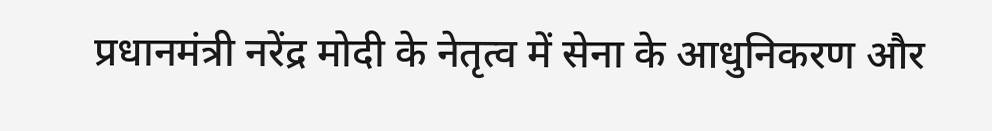प्रधानमंत्री नरेंद्र मोदी के नेतृत्व में सेना के आधुनिकरण और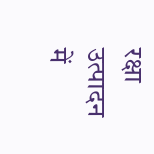रक्षा उत्पादन में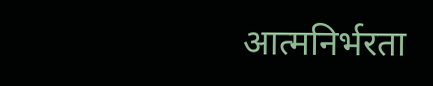आत्मनिर्भरता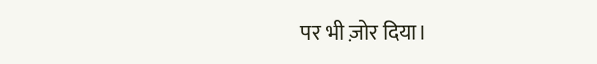पर भी ज़ोर दिया।